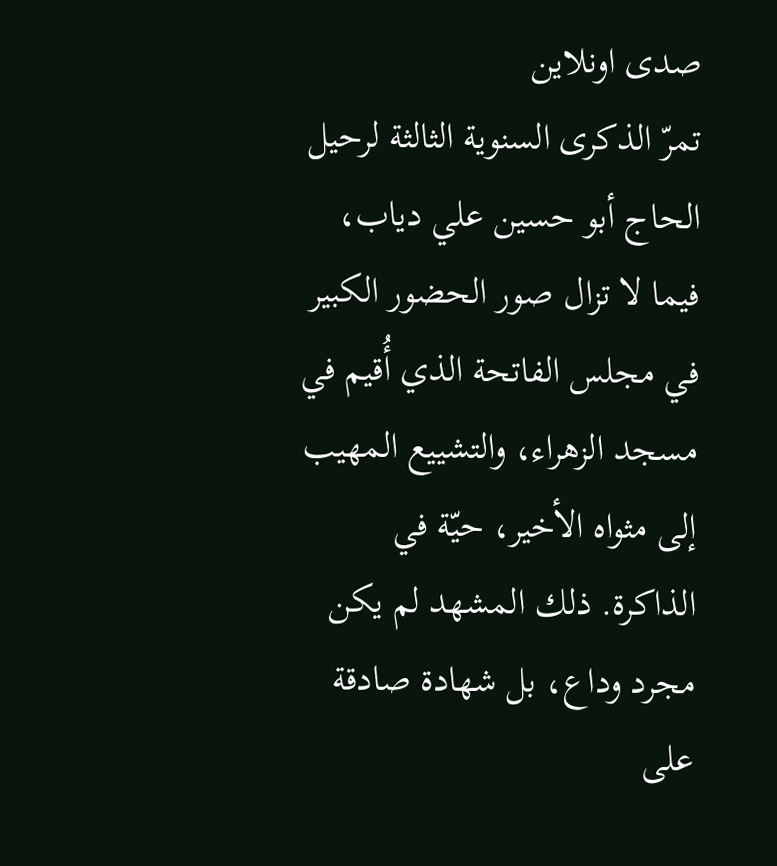صدى اونلاين
تمرّ الذكرى السنوية الثالثة لرحيل الحاج أبو حسين علي دياب، فيما لا تزال صور الحضور الكبير في مجلس الفاتحة الذي أُقيم في مسجد الزهراء، والتشييع المهيب إلى مثواه الأخير، حيّة في الذاكرة. ذلك المشهد لم يكن مجرد وداع، بل شهادة صادقة على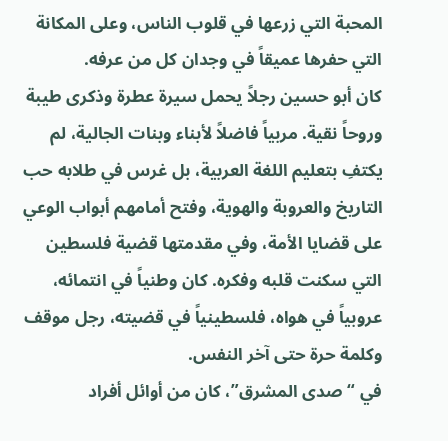المحبة التي زرعها في قلوب الناس، وعلى المكانة التي حفرها عميقاً في وجدان كل من عرفه.
كان أبو حسين رجلاً يحمل سيرة عطرة وذكرى طيبة وروحاً نقية. مربياً فاضلاً لأبناء وبنات الجالية، لم يكتفِ بتعليم اللغة العربية، بل غرس في طلابه حب التاريخ والعروبة والهوية، وفتح أمامهم أبواب الوعي على قضايا الأمة، وفي مقدمتها قضية فلسطين التي سكنت قلبه وفكره. كان وطنياً في انتمائه، عروبياً في هواه، فلسطينياً في قضيته، رجل موقف وكلمة حرة حتى آخر النفس.
في “صدى المشرق”، كان من أوائل أفراد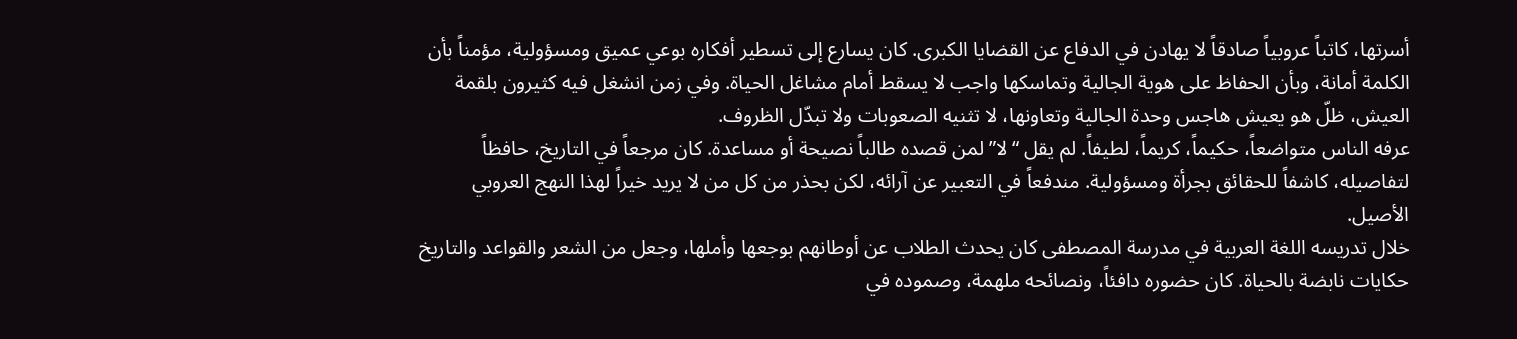أسرتها، كاتباً عروبياً صادقاً لا يهادن في الدفاع عن القضايا الكبرى. كان يسارع إلى تسطير أفكاره بوعي عميق ومسؤولية، مؤمناً بأن الكلمة أمانة، وبأن الحفاظ على هوية الجالية وتماسكها واجب لا يسقط أمام مشاغل الحياة. وفي زمن انشغل فيه كثيرون بلقمة العيش، ظلّ هو يعيش هاجس وحدة الجالية وتعاونها، لا تثنيه الصعوبات ولا تبدّل الظروف.
عرفه الناس متواضعاً، حكيماً، كريماً، لطيفاً. لم يقل “لا” لمن قصده طالباً نصيحة أو مساعدة. كان مرجعاً في التاريخ، حافظاً لتفاصيله، كاشفاً للحقائق بجرأة ومسؤولية. مندفعاً في التعبير عن آرائه، لكن بحذر من كل من لا يريد خيراً لهذا النهج العروبي الأصيل.
خلال تدريسه اللغة العربية في مدرسة المصطفى كان يحدث الطلاب عن أوطانهم بوجعها وأملها، وجعل من الشعر والقواعد والتاريخ حكايات نابضة بالحياة. كان حضوره دافئاً، ونصائحه ملهمة، وصموده في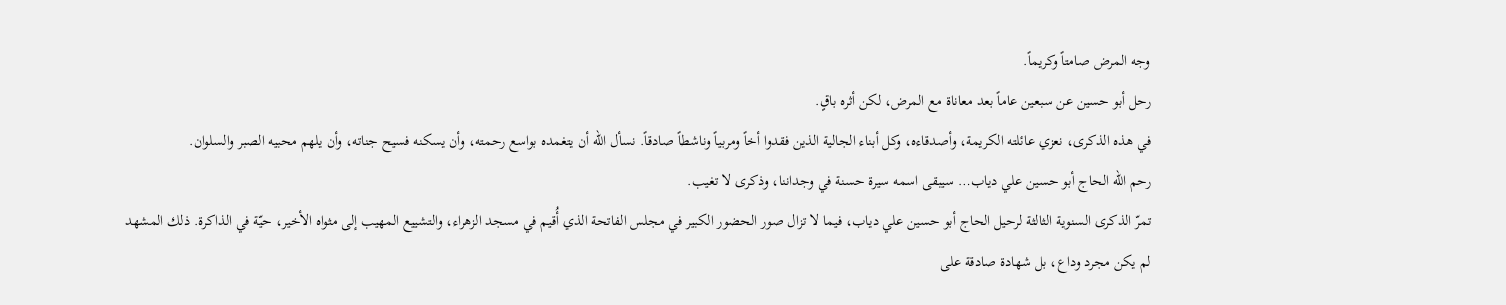وجه المرض صامتاً وكريماً.
رحل أبو حسين عن سبعين عاماً بعد معاناة مع المرض، لكن أثره باقٍ.
في هذه الذكرى، نعزي عائلته الكريمة، وأصدقاءه، وكل أبناء الجالية الذين فقدوا أخاً ومربياً وناشطاً صادقاً. نسأل الله أن يتغمده بواسع رحمته، وأن يسكنه فسيح جناته، وأن يلهم محبيه الصبر والسلوان.
رحم الله الحاج أبو حسين علي دياب… سيبقى اسمه سيرة حسنة في وجداننا، وذكرى لا تغيب.
تمرّ الذكرى السنوية الثالثة لرحيل الحاج أبو حسين علي دياب، فيما لا تزال صور الحضور الكبير في مجلس الفاتحة الذي أُقيم في مسجد الزهراء، والتشييع المهيب إلى مثواه الأخير، حيّة في الذاكرة. ذلك المشهد لم يكن مجرد وداع، بل شهادة صادقة على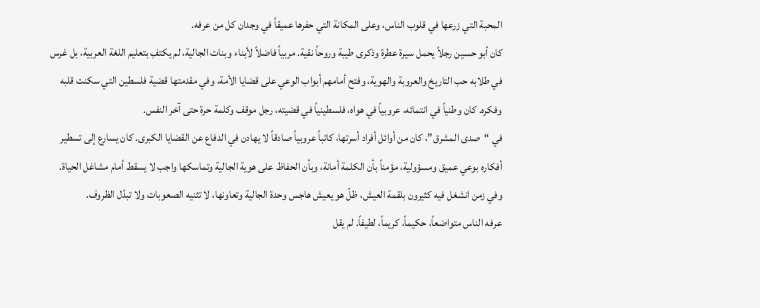المحبة التي زرعها في قلوب الناس، وعلى المكانة التي حفرها عميقاً في وجدان كل من عرفه.
كان أبو حسين رجلاً يحمل سيرة عطرة وذكرى طيبة وروحاً نقية. مربياً فاضلاً لأبناء وبنات الجالية، لم يكتفِ بتعليم اللغة العربية، بل غرس في طلابه حب التاريخ والعروبة والهوية، وفتح أمامهم أبواب الوعي على قضايا الأمة، وفي مقدمتها قضية فلسطين التي سكنت قلبه وفكره. كان وطنياً في انتمائه، عروبياً في هواه، فلسطينياً في قضيته، رجل موقف وكلمة حرة حتى آخر النفس.
في “صدى المشرق”، كان من أوائل أفراد أسرتها، كاتباً عروبياً صادقاً لا يهادن في الدفاع عن القضايا الكبرى. كان يسارع إلى تسطير أفكاره بوعي عميق ومسؤولية، مؤمناً بأن الكلمة أمانة، وبأن الحفاظ على هوية الجالية وتماسكها واجب لا يسقط أمام مشاغل الحياة. وفي زمن انشغل فيه كثيرون بلقمة العيش، ظلّ هو يعيش هاجس وحدة الجالية وتعاونها، لا تثنيه الصعوبات ولا تبدّل الظروف.
عرفه الناس متواضعاً، حكيماً، كريماً، لطيفاً. لم يقل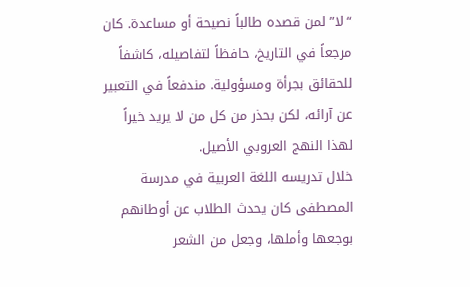“لا” لمن قصده طالباً نصيحة أو مساعدة. كان مرجعاً في التاريخ، حافظاً لتفاصيله، كاشفاً للحقائق بجرأة ومسؤولية. مندفعاً في التعبير عن آرائه، لكن بحذر من كل من لا يريد خيراً لهذا النهج العروبي الأصيل.
خلال تدريسه اللغة العربية في مدرسة المصطفى كان يحدث الطلاب عن أوطانهم بوجعها وأملها، وجعل من الشعر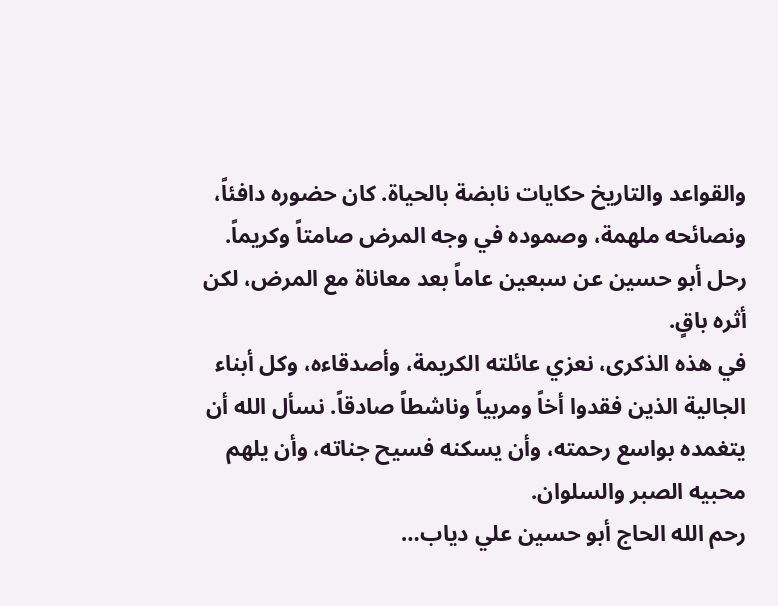والقواعد والتاريخ حكايات نابضة بالحياة. كان حضوره دافئاً، ونصائحه ملهمة، وصموده في وجه المرض صامتاً وكريماً.
رحل أبو حسين عن سبعين عاماً بعد معاناة مع المرض، لكن أثره باقٍ.
في هذه الذكرى، نعزي عائلته الكريمة، وأصدقاءه، وكل أبناء الجالية الذين فقدوا أخاً ومربياً وناشطاً صادقاً. نسأل الله أن يتغمده بواسع رحمته، وأن يسكنه فسيح جناته، وأن يلهم محبيه الصبر والسلوان.
رحم الله الحاج أبو حسين علي دياب…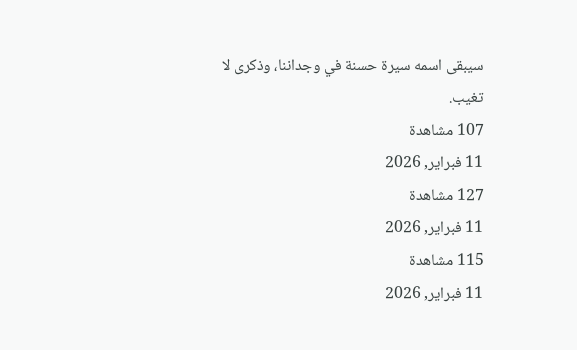سيبقى اسمه سيرة حسنة في وجداننا، وذكرى لا تغيب.
107 مشاهدة
11 فبراير, 2026
127 مشاهدة
11 فبراير, 2026
115 مشاهدة
11 فبراير, 2026